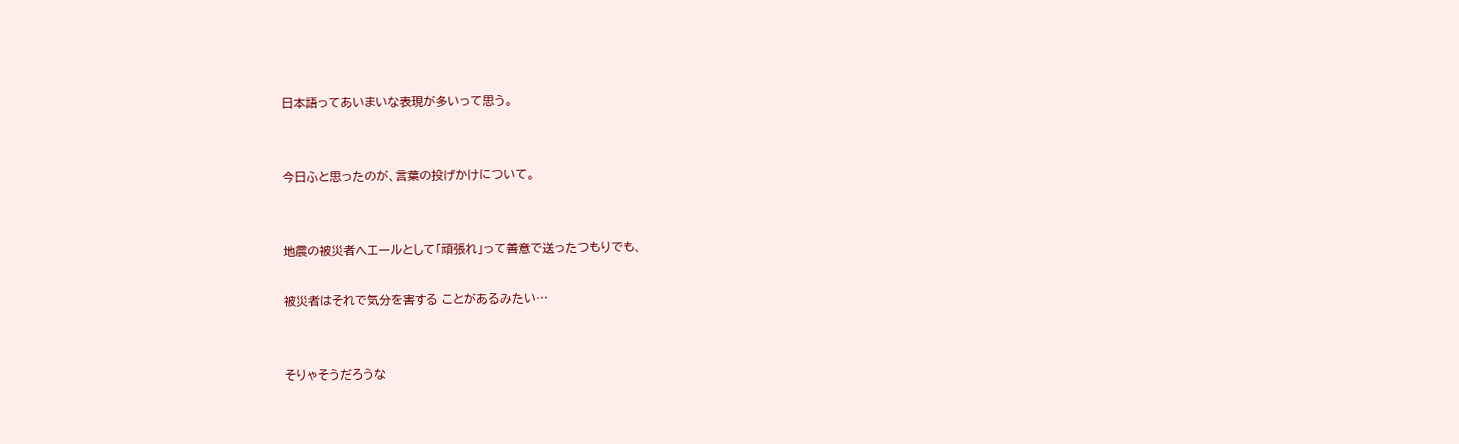日本語ってあいまいな表現が多いって思う。


今日ふと思ったのが、言葉の投げかけについて。


地震の被災者へエールとして「頑張れ」って善意で送ったつもりでも、

被災者はそれで気分を害する ことがあるみたい…


そりゃそうだろうな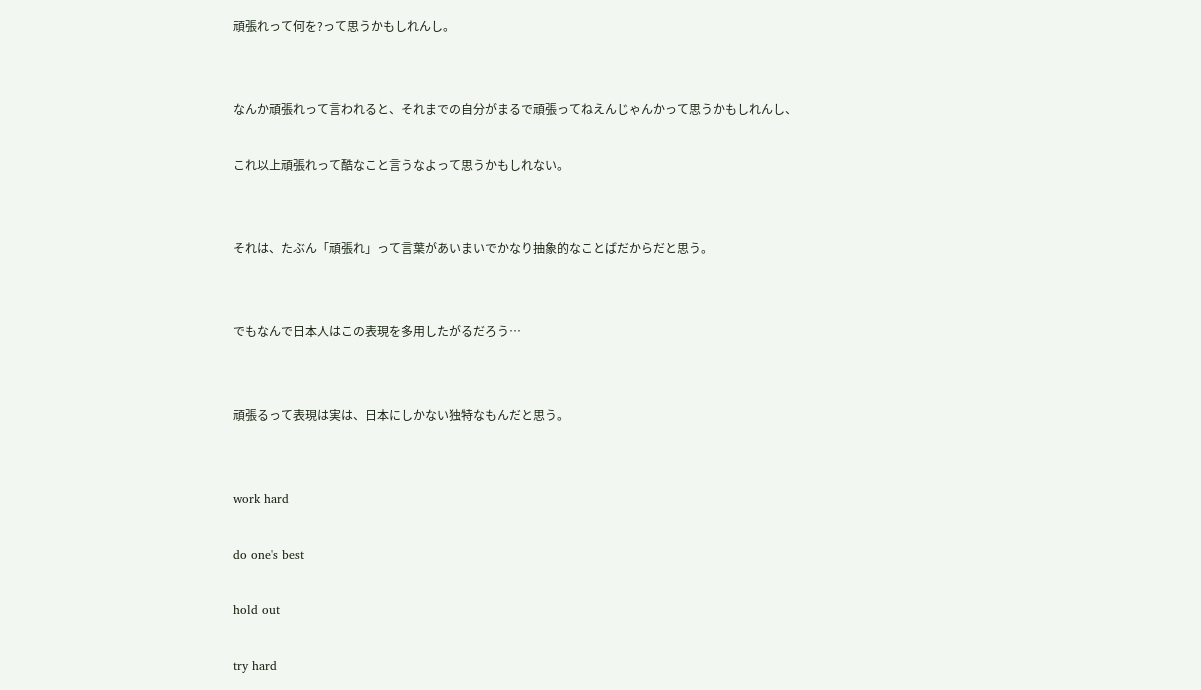頑張れって何を?って思うかもしれんし。


なんか頑張れって言われると、それまでの自分がまるで頑張ってねえんじゃんかって思うかもしれんし、

これ以上頑張れって酷なこと言うなよって思うかもしれない。


それは、たぶん「頑張れ」って言葉があいまいでかなり抽象的なことばだからだと思う。


でもなんで日本人はこの表現を多用したがるだろう…


頑張るって表現は実は、日本にしかない独特なもんだと思う。


work hard

do one's best

hold out

try hard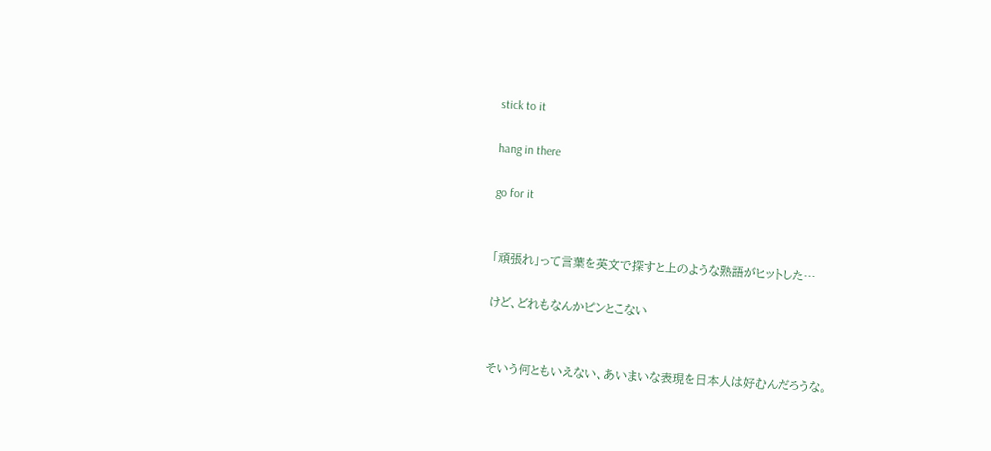stick to it

hang in there

go for it


「頑張れ」って言葉を英文で探すと上のような熟語がヒットした…

けど、どれもなんかピンとこない


そいう何ともいえない、あいまいな表現を日本人は好むんだろうな。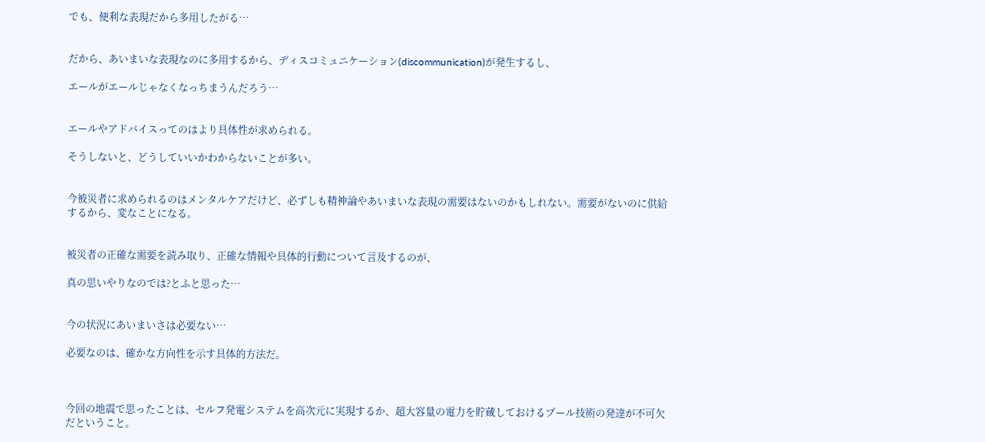でも、便利な表現だから多用したがる…


だから、あいまいな表現なのに多用するから、ディスコミュニケーション(discommunication)が発生するし、

エールがエールじゃなくなっちまうんだろう…


エールやアドバイスってのはより具体性が求められる。

そうしないと、どうしていいかわからないことが多い。


今被災者に求められるのはメンタルケアだけど、必ずしも精神論やあいまいな表現の需要はないのかもしれない。需要がないのに供給するから、変なことになる。


被災者の正確な需要を読み取り、正確な情報や具体的行動について言及するのが、

真の思いやりなのでは?とふと思った…


今の状況にあいまいさは必要ない…

必要なのは、確かな方向性を示す具体的方法だ。



今回の地震で思ったことは、セルフ発電システムを高次元に実現するか、超大容量の電力を貯蔵しておけるプール技術の発達が不可欠だということ。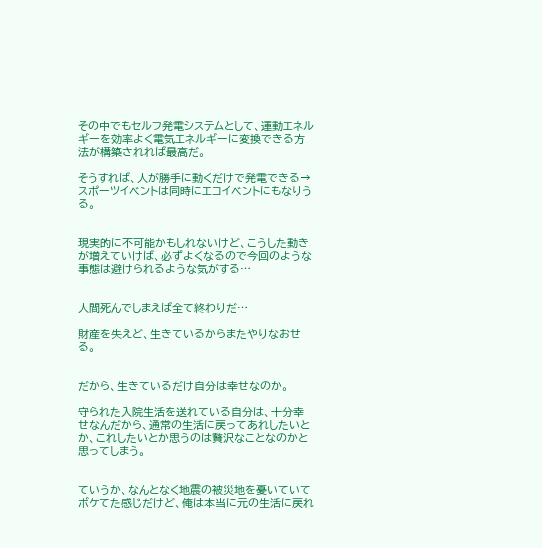その中でもセルフ発電システムとして、運動エネルギーを効率よく電気エネルギーに変換できる方法が構築されれば最高だ。

そうすれば、人が勝手に動くだけで発電できる→スポーツイベントは同時にエコイベントにもなりうる。


現実的に不可能かもしれないけど、こうした動きが増えていけば、必ずよくなるので今回のような事態は避けられるような気がする…


人間死んでしまえば全て終わりだ…

財産を失えど、生きているからまたやりなおせる。


だから、生きているだけ自分は幸せなのか。

守られた入院生活を送れている自分は、十分幸せなんだから、通常の生活に戻ってあれしたいとか、これしたいとか思うのは贅沢なことなのかと思ってしまう。


ていうか、なんとなく地震の被災地を憂いていてボケてた感じだけど、俺は本当に元の生活に戻れ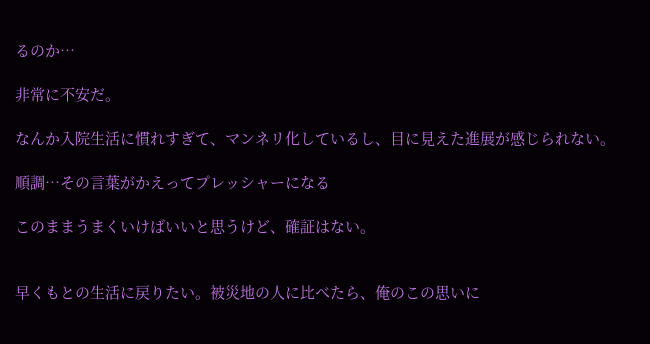るのか…

非常に不安だ。

なんか入院生活に慣れすぎて、マンネリ化しているし、目に見えた進展が感じられない。

順調…その言葉がかえってプレッシャーになる

このままうまくいけばいいと思うけど、確証はない。


早くもとの生活に戻りたい。被災地の人に比べたら、俺のこの思いに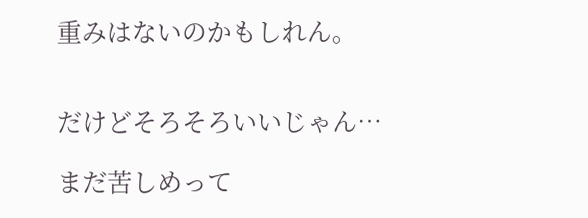重みはないのかもしれん。


だけどそろそろいいじゃん…

まだ苦しめって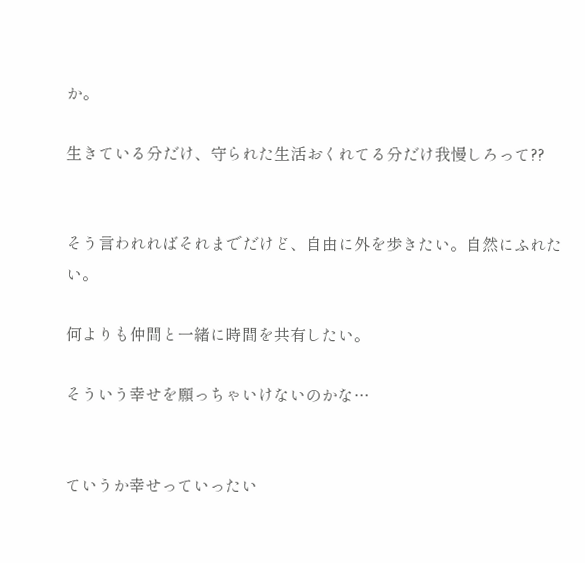か。

生きている分だけ、守られた生活おくれてる分だけ我慢しろって??


そう言われればそれまでだけど、自由に外を歩きたい。自然にふれたい。

何よりも仲間と一緒に時間を共有したい。

そういう幸せを願っちゃいけないのかな…


ていうか幸せっていったい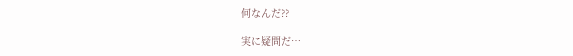何なんだ??

実に疑問だ…